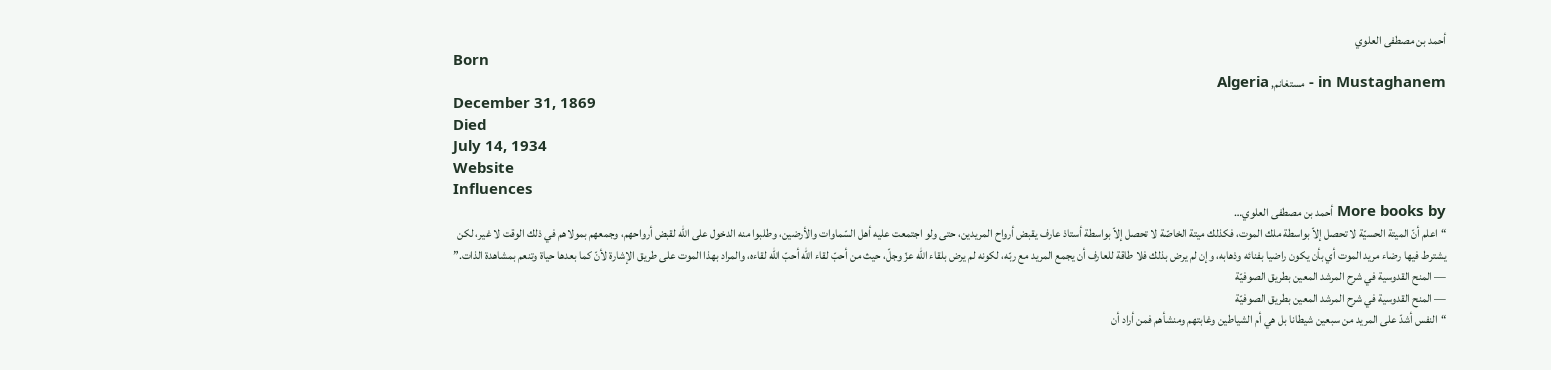أحمد بن مصطفى العلوي
Born
in Mustaghanem - مستغانم, Algeria
December 31, 1869
Died
July 14, 1934
Website
Influences
More books by أحمد بن مصطفى العلوي…
“اعلم أنّ الميتة الحسيّة لا تحصل إلاّ بواسطة ملك الموت، فكذلك ميتة الخاصّة لا تحصل إلاّ بواسطة أستاذ عارف يقبض أرواح المريدين، حتى ولو اجتمعت عليه أهل السّماوات والأرضين، وطلبوا منه الدخول على الله لقبض أرواحهم، وجمعهم بمولاهم في ذلك الوقت لا غير، لكن يشترط فيها رضاء مريد الموت أي بأن يكون راضيا بفنائه وذهابه، وإن لم يرض بذلك فلا طاقة للعارف أن يجمع المريد مع ربّه، لكونه لم يرض بلقاء الله عزّ وجلّ، حيث من أحبّ لقاء الله أحبّ الله لقاءه، والمراد بهذا الموت على طريق الإشارة لأنّ كما بعدها حياة وتنعم بمشاهدة الذات.”
― المنح القدوسية في شرح المرشد المعين بطريق الصوفيّة
― المنح القدوسية في شرح المرشد المعين بطريق الصوفيّة
“النفس أشدّ على المريد من سبعين شيطانا بل هي أم الشياطين وغابتهم ومنشأهم فمن أراد أن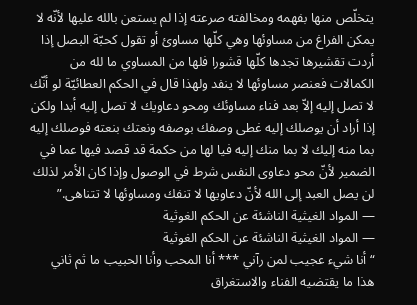يتخلّص منها بفهمه ومخالفته صرعته إذا لم يستعن بالله عليها لأنّه لا يمكن الفراغ من مساوئها وهي كلّها مساوئ أو تقول كحبّة البصل إذا أردت تقشيرها تجدها كلّها قشورا فلها من المساوي ما لله من الكمالات فعنصر مساوئها لا ينفد ولهذا قال في الحكم العطائيّة لو أنّك لا تصل إليه إلاّ بعد فناء مساوئك ومحو دعاويك لا تصل إليه أبدا ولكن إذا أراد أن يوصلك إليه غطى وصفك بوصفه ونعتك بنعته فوصلك إليه بما منه إليك لا بما منك إليه فيا لها من حكمة قد قصد فيها عما في الضمير لأنّ محو دعاوى النفس شرط في الوصول وإذا كان الأمر لذلك لن يصل العبد إلى الله لأنّ دعاويها لا تنفك ومساوئها لا تتناهى.”
― المواد الغيثية الناشئة عن الحكم الغوثية
― المواد الغيثية الناشئة عن الحكم الغوثية
“أنا شيء عجيب لمن رآني *** أنا المحب وأنا الحبيب ما ثم ثاني
هذا ما يقتضيه الفناء والاستغراق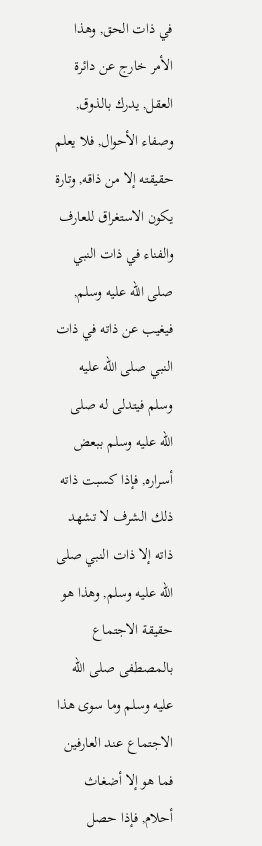في ذات الحق, وهذا الأمر خارج عن دائرة العقل, يدرك بالذوق, وصفاء الأحوال, فلا يعلم حقيقته إلا من ذاقه, وتارة يكون الاستغراق للعارف والفناء في ذات النبي صلى الله عليه وسلم, فيغيب عن ذاته في ذات النبي صلى الله عليه وسلم فيتدلى له صلى الله عليه وسلم ببعض أسراره, فإذا كسبت ذاته ذلك الشرف لا تشهد ذاته إلا ذات النبي صلى الله عليه وسلم, وهذا هو حقيقة الاجتماع بالمصطفى صلى الله عليه وسلم وما سوى هذا الاجتماع عند العارفين فما هو إلا أضغاث أحلام, فإذا حصل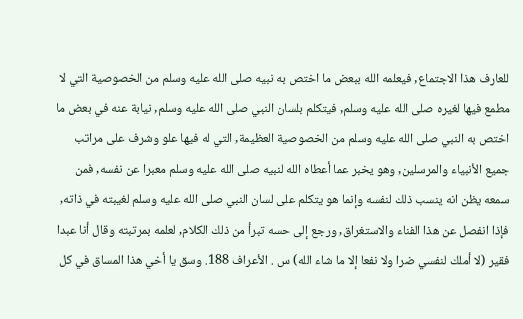للعارف هذا الاجتماع, فيعلمه الله ببعض ما اختص به نبيه صلى الله عليه وسلم من الخصوصية التي لا مطمع فيها لغيره صلى الله عليه وسلم, فيتكلم بلسان النبي صلى الله عليه وسلم, نيابة عنه في بعض ما اختص به النبي صلى الله عليه وسلم من الخصوصية العظيمة, التي له فيها علو وشرف على مراتب جميع الأنبياء والمرسلين, وهو يخبر عما أعطاه الله لنبيه صلى الله عليه وسلم معبرا عن نفسه, فمن سمعه يظن انه ينسب ذلك لنفسه وإنما هو يتكلم على لسان النبي صلى الله عليه وسلم لغيبته في ذاته, فإذا انفصل عن هذا الفناء والاستغراق, ورجع إلى حسه تبرأ من ذلك الكلام, لعلمه بمرتبته وقال أنا عبدا فقير (لا أملك لنفسي ضرا ولا نفعا إلا ما شاء الله) س . الأعراف 188. وسق يا أخي هذا المساق في كل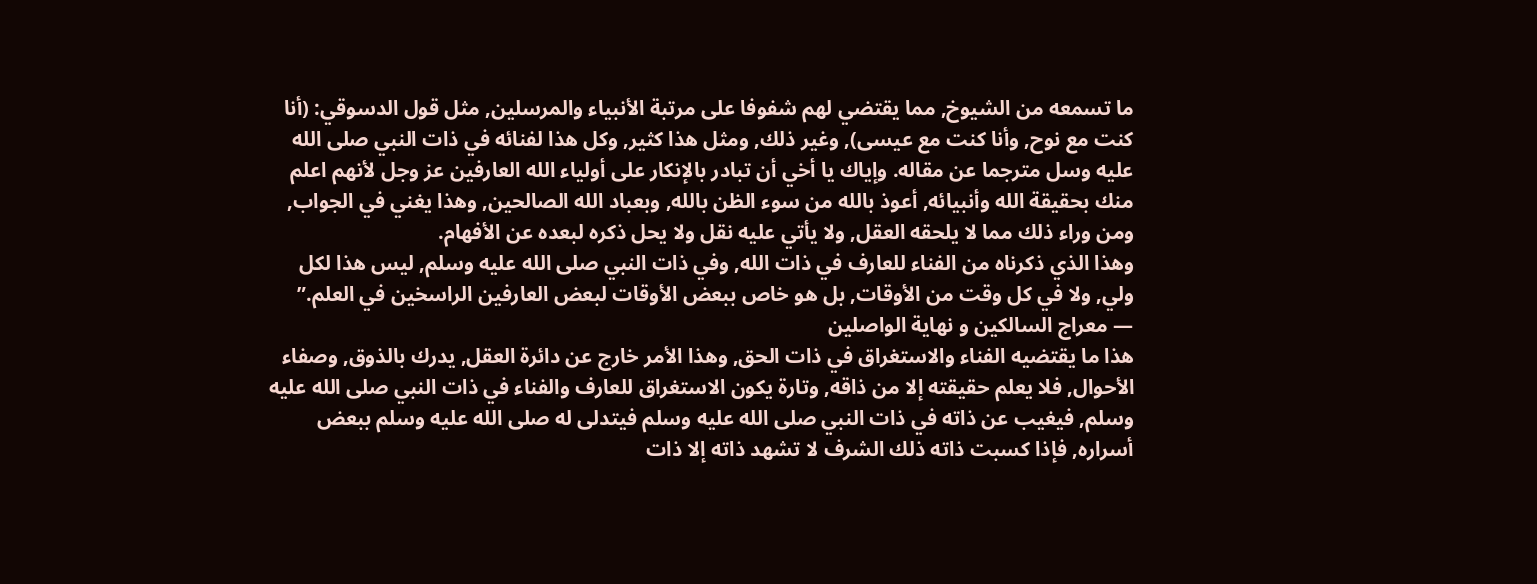ما تسمعه من الشيوخ, مما يقتضي لهم شفوفا على مرتبة الأنبياء والمرسلين, مثل قول الدسوقي: (أنا كنت مع نوح, وأنا كنت مع عيسى), وغير ذلك, ومثل هذا كثير, وكل هذا لفنائه في ذات النبي صلى الله عليه وسل مترجما عن مقاله. وإياك يا أخي أن تبادر بالإنكار على أولياء الله العارفين عز وجل لأنهم اعلم منك بحقيقة الله وأنبيائه, أعوذ بالله من سوء الظن بالله, وبعباد الله الصالحين, وهذا يغني في الجواب, ومن وراء ذلك مما لا يلحقه العقل, ولا يأتي عليه نقل ولا يحل ذكره لبعده عن الأفهام.
وهذا الذي ذكرناه من الفناء للعارف في ذات الله, وفي ذات النبي صلى الله عليه وسلم, ليس هذا لكل ولي, ولا في كل وقت من الأوقات, بل هو خاص ببعض الأوقات لبعض العارفين الراسخين في العلم.”
― معراج السالكين و نهاية الواصلين
هذا ما يقتضيه الفناء والاستغراق في ذات الحق, وهذا الأمر خارج عن دائرة العقل, يدرك بالذوق, وصفاء الأحوال, فلا يعلم حقيقته إلا من ذاقه, وتارة يكون الاستغراق للعارف والفناء في ذات النبي صلى الله عليه وسلم, فيغيب عن ذاته في ذات النبي صلى الله عليه وسلم فيتدلى له صلى الله عليه وسلم ببعض أسراره, فإذا كسبت ذاته ذلك الشرف لا تشهد ذاته إلا ذات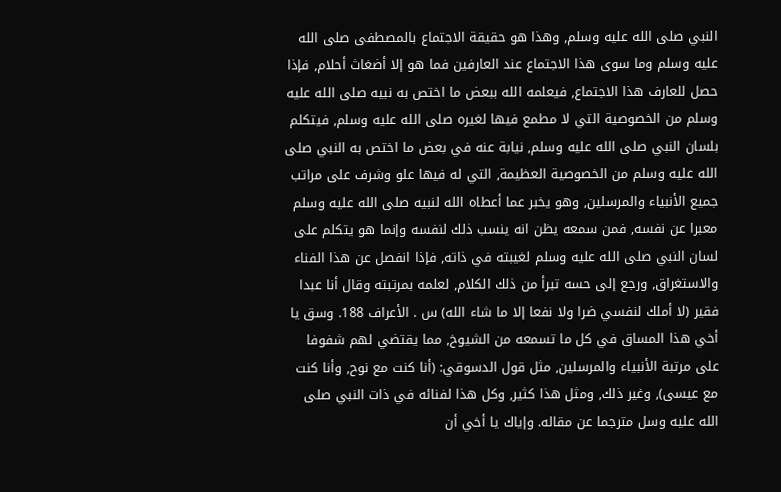النبي صلى الله عليه وسلم, وهذا هو حقيقة الاجتماع بالمصطفى صلى الله عليه وسلم وما سوى هذا الاجتماع عند العارفين فما هو إلا أضغاث أحلام, فإذا حصل للعارف هذا الاجتماع, فيعلمه الله ببعض ما اختص به نبيه صلى الله عليه وسلم من الخصوصية التي لا مطمع فيها لغيره صلى الله عليه وسلم, فيتكلم بلسان النبي صلى الله عليه وسلم, نيابة عنه في بعض ما اختص به النبي صلى الله عليه وسلم من الخصوصية العظيمة, التي له فيها علو وشرف على مراتب جميع الأنبياء والمرسلين, وهو يخبر عما أعطاه الله لنبيه صلى الله عليه وسلم معبرا عن نفسه, فمن سمعه يظن انه ينسب ذلك لنفسه وإنما هو يتكلم على لسان النبي صلى الله عليه وسلم لغيبته في ذاته, فإذا انفصل عن هذا الفناء والاستغراق, ورجع إلى حسه تبرأ من ذلك الكلام, لعلمه بمرتبته وقال أنا عبدا فقير (لا أملك لنفسي ضرا ولا نفعا إلا ما شاء الله) س . الأعراف 188. وسق يا أخي هذا المساق في كل ما تسمعه من الشيوخ, مما يقتضي لهم شفوفا على مرتبة الأنبياء والمرسلين, مثل قول الدسوقي: (أنا كنت مع نوح, وأنا كنت مع عيسى), وغير ذلك, ومثل هذا كثير, وكل هذا لفنائه في ذات النبي صلى الله عليه وسل مترجما عن مقاله. وإياك يا أخي أن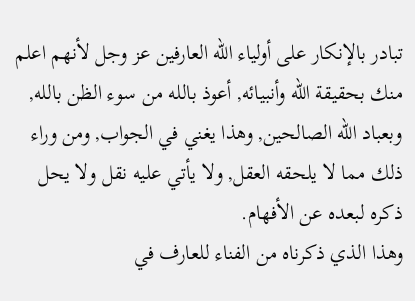تبادر بالإنكار على أولياء الله العارفين عز وجل لأنهم اعلم منك بحقيقة الله وأنبيائه, أعوذ بالله من سوء الظن بالله, وبعباد الله الصالحين, وهذا يغني في الجواب, ومن وراء ذلك مما لا يلحقه العقل, ولا يأتي عليه نقل ولا يحل ذكره لبعده عن الأفهام.
وهذا الذي ذكرناه من الفناء للعارف في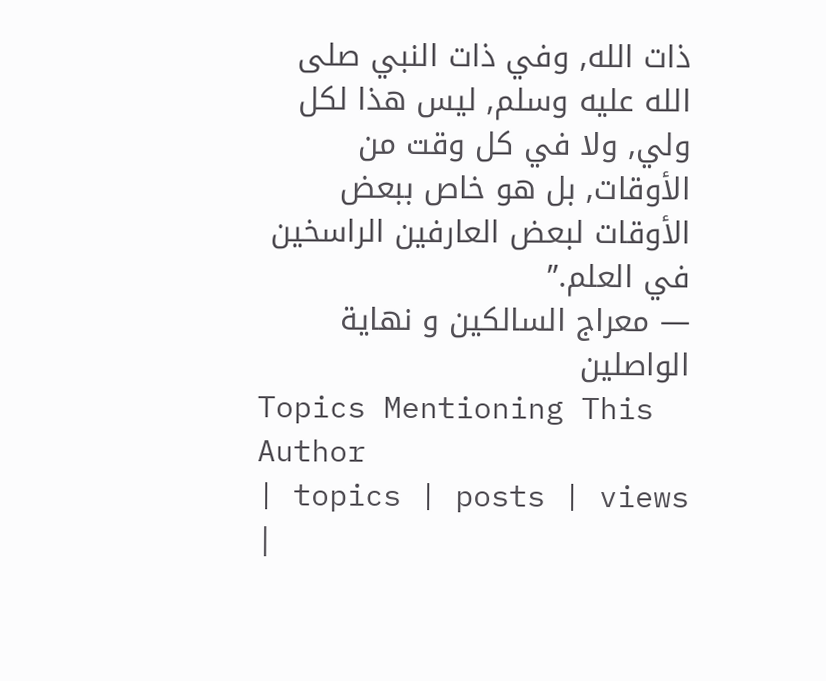ذات الله, وفي ذات النبي صلى الله عليه وسلم, ليس هذا لكل ولي, ولا في كل وقت من الأوقات, بل هو خاص ببعض الأوقات لبعض العارفين الراسخين في العلم.”
― معراج السالكين و نهاية الواصلين
Topics Mentioning This Author
| topics | posts | views |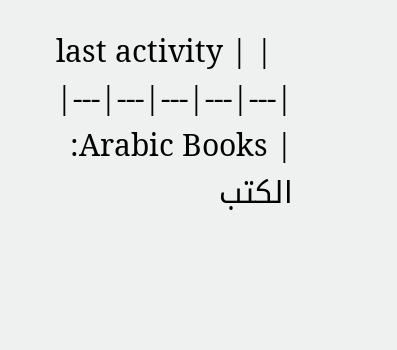last activity | |
|---|---|---|---|---|
| Arabic Books: الكتب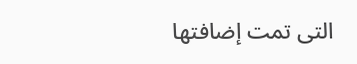التى تمت إضافتها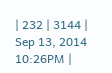| 232 | 3144 | Sep 13, 2014 10:26PM |